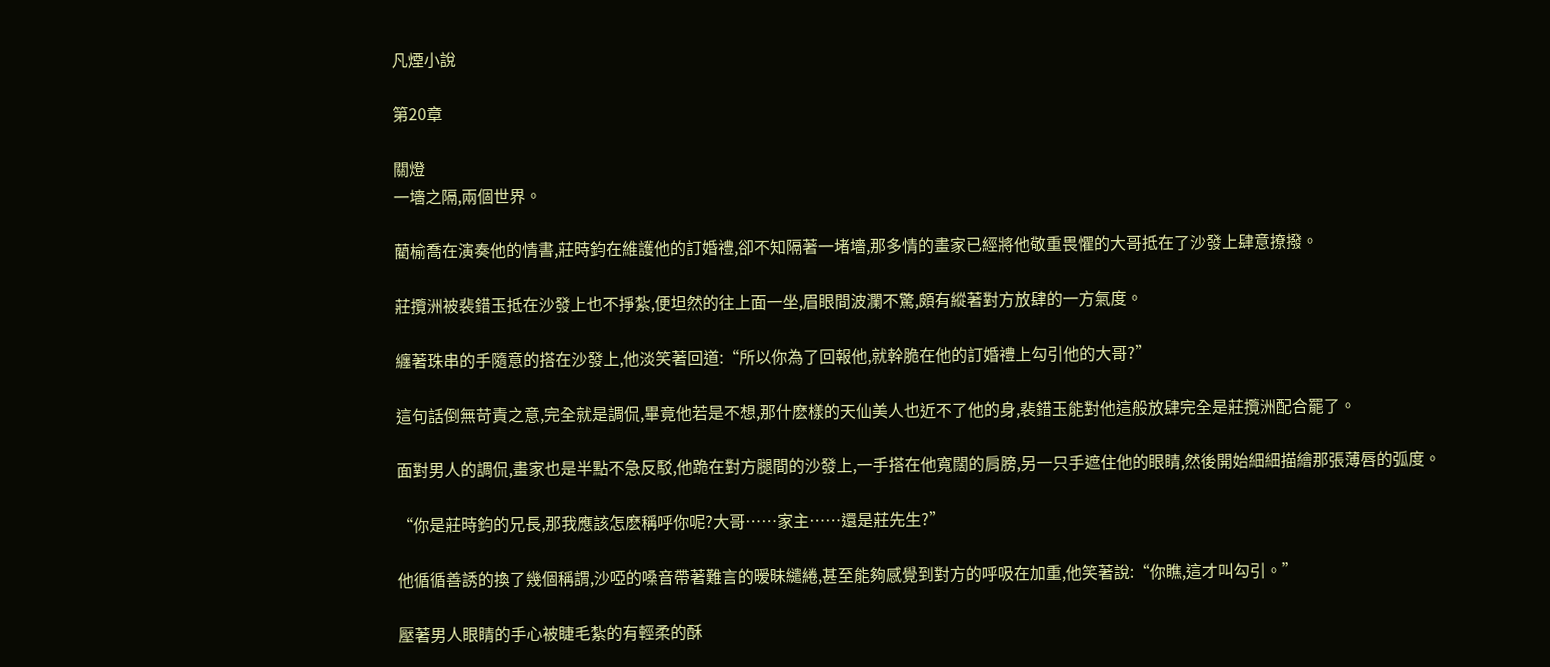凡煙小說

第20章

關燈
一墻之隔,兩個世界。

藺榆喬在演奏他的情書,莊時鈞在維護他的訂婚禮,卻不知隔著一堵墻,那多情的畫家已經將他敬重畏懼的大哥抵在了沙發上肆意撩撥。

莊攬洲被裴錯玉抵在沙發上也不掙紮,便坦然的往上面一坐,眉眼間波瀾不驚,頗有縱著對方放肆的一方氣度。

纏著珠串的手隨意的搭在沙發上,他淡笑著回道:“所以你為了回報他,就幹脆在他的訂婚禮上勾引他的大哥?”

這句話倒無苛責之意,完全就是調侃,畢竟他若是不想,那什麽樣的天仙美人也近不了他的身,裴錯玉能對他這般放肆完全是莊攬洲配合罷了。

面對男人的調侃,畫家也是半點不急反駁,他跪在對方腿間的沙發上,一手搭在他寬闊的肩膀,另一只手遮住他的眼睛,然後開始細細描繪那張薄唇的弧度。

“你是莊時鈞的兄長,那我應該怎麽稱呼你呢?大哥……家主……還是莊先生?”

他循循善誘的換了幾個稱謂,沙啞的嗓音帶著難言的暧昧繾綣,甚至能夠感覺到對方的呼吸在加重,他笑著說:“你瞧,這才叫勾引。”

壓著男人眼睛的手心被睫毛紮的有輕柔的酥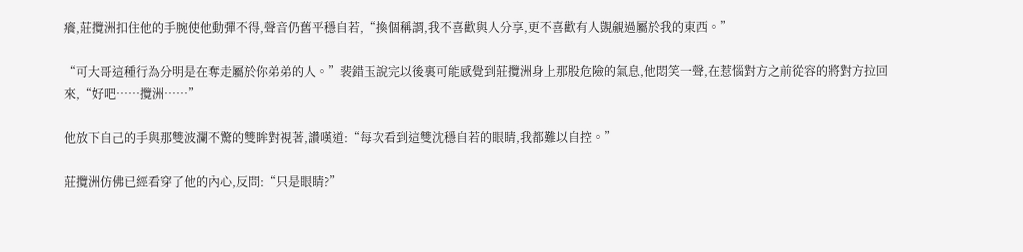癢,莊攬洲扣住他的手腕使他動彈不得,聲音仍舊平穩自若,“換個稱謂,我不喜歡與人分享,更不喜歡有人覬覦過屬於我的東西。”

“可大哥這種行為分明是在奪走屬於你弟弟的人。”裴錯玉說完以後裏可能感覺到莊攬洲身上那股危險的氣息,他悶笑一聲,在惹惱對方之前從容的將對方拉回來,“好吧……攬洲……”

他放下自己的手與那雙波瀾不驚的雙眸對視著,讚嘆道:“每次看到這雙沈穩自若的眼睛,我都難以自控。”

莊攬洲仿佛已經看穿了他的內心,反問:“只是眼睛?”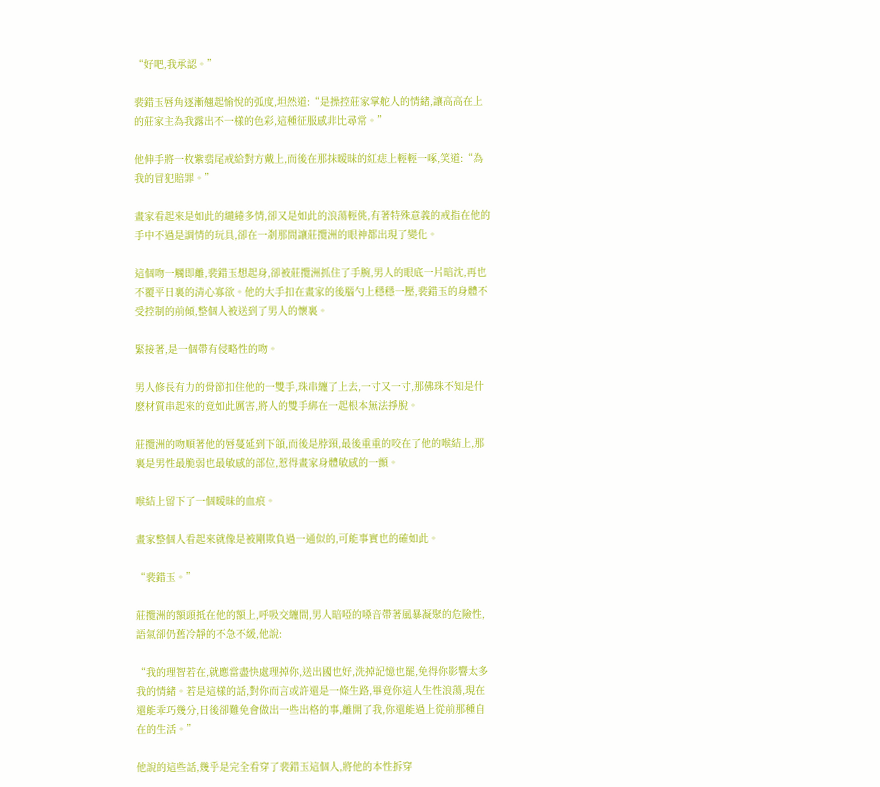“好吧,我承認。”

裴錯玉唇角逐漸翹起愉悅的弧度,坦然道:“是操控莊家掌舵人的情緒,讓高高在上的莊家主為我露出不一樣的色彩,這種征服感非比尋常。”

他伸手將一枚紫翡尾戒給對方戴上,而後在那抹暧昧的紅痣上輕輕一啄,笑道:“為我的冒犯賠罪。”

畫家看起來是如此的繾綣多情,卻又是如此的浪蕩輕佻,有著特殊意義的戒指在他的手中不過是調情的玩具,卻在一剎那間讓莊攬洲的眼神都出現了變化。

這個吻一觸即離,裴錯玉想起身,卻被莊攬洲抓住了手腕,男人的眼底一片暗沈,再也不覆平日裏的清心寡欲。他的大手扣在畫家的後腦勺上穩穩一壓,裴錯玉的身體不受控制的前傾,整個人被送到了男人的懷裏。

緊接著,是一個帶有侵略性的吻。

男人修長有力的骨節扣住他的一雙手,珠串纏了上去,一寸又一寸,那佛珠不知是什麽材質串起來的竟如此厲害,將人的雙手綁在一起根本無法掙脫。

莊攬洲的吻順著他的唇蔓延到下頜,而後是脖頸,最後重重的咬在了他的喉結上,那裏是男性最脆弱也最敏感的部位,惹得畫家身體敏感的一顫。

喉結上留下了一個暧昧的血痕。

畫家整個人看起來就像是被剛欺負過一通似的,可能事實也的確如此。

“裴錯玉。”

莊攬洲的額頭抵在他的額上,呼吸交纏間,男人暗啞的嗓音帶著風暴凝聚的危險性,語氣卻仍舊冷靜的不急不緩,他說:

“我的理智若在,就應當盡快處理掉你,送出國也好,洗掉記憶也罷,免得你影響太多我的情緒。若是這樣的話,對你而言或許還是一條生路,畢竟你這人生性浪蕩,現在還能乖巧幾分,日後卻難免會做出一些出格的事,離開了我,你還能過上從前那種自在的生活。”

他說的這些話,幾乎是完全看穿了裴錯玉這個人,將他的本性拆穿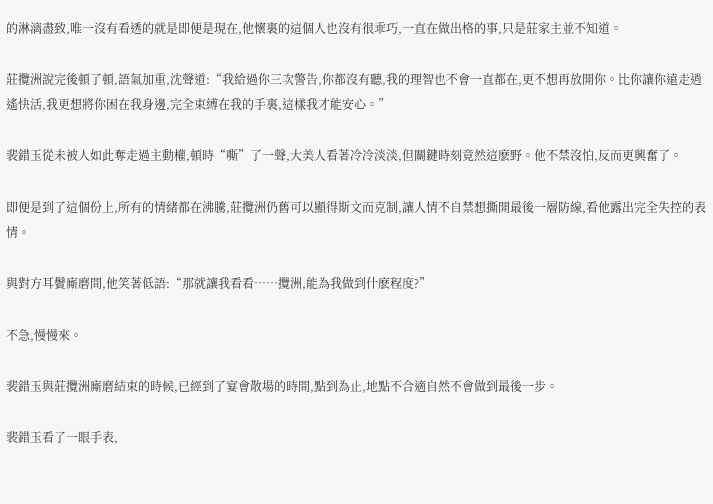的淋漓盡致,唯一沒有看透的就是即便是現在,他懷裏的這個人也沒有很乖巧,一直在做出格的事,只是莊家主並不知道。

莊攬洲說完後頓了頓,語氣加重,沈聲道:“我給過你三次警告,你都沒有聽,我的理智也不會一直都在,更不想再放開你。比你讓你遠走逍遙快活,我更想將你困在我身邊,完全束縛在我的手裏,這樣我才能安心。”

裴錯玉從未被人如此奪走過主動權,頓時“嘶”了一聲,大美人看著冷冷淡淡,但關鍵時刻竟然這麽野。他不禁沒怕,反而更興奮了。

即便是到了這個份上,所有的情緒都在沸騰,莊攬洲仍舊可以顯得斯文而克制,讓人情不自禁想撕開最後一層防線,看他露出完全失控的表情。

與對方耳鬢廝磨間,他笑著低語:“那就讓我看看……攬洲,能為我做到什麽程度?”

不急,慢慢來。

裴錯玉與莊攬洲廝磨結束的時候,已經到了宴會散場的時間,點到為止,地點不合適自然不會做到最後一步。

裴錯玉看了一眼手表,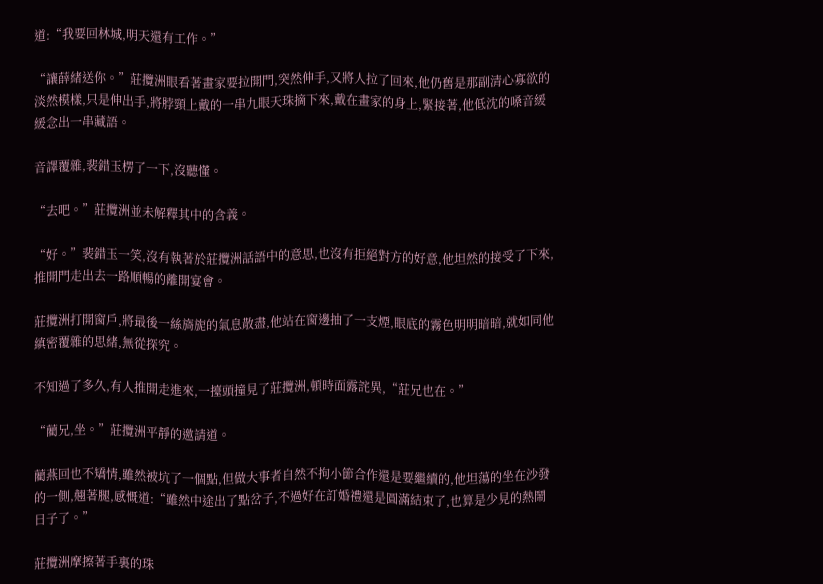道:“我要回林城,明天還有工作。”

“讓薛緒送你。”莊攬洲眼看著畫家要拉開門,突然伸手,又將人拉了回來,他仍舊是那副清心寡欲的淡然模樣,只是伸出手,將脖頸上戴的一串九眼天珠摘下來,戴在畫家的身上,緊接著,他低沈的嗓音緩緩念出一串藏語。

音譯覆雜,裴錯玉楞了一下,沒聽懂。

“去吧。”莊攬洲並未解釋其中的含義。

“好。”裴錯玉一笑,沒有執著於莊攬洲話語中的意思,也沒有拒絕對方的好意,他坦然的接受了下來,推開門走出去一路順暢的離開宴會。

莊攬洲打開窗戶,將最後一絲旖旎的氣息散盡,他站在窗邊抽了一支煙,眼底的霧色明明暗暗,就如同他縝密覆雜的思緒,無從探究。

不知過了多久,有人推開走進來,一擡頭撞見了莊攬洲,頓時面露詫異,“莊兄也在。”

“藺兄,坐。”莊攬洲平靜的邀請道。

藺燕回也不矯情,雖然被坑了一個點,但做大事者自然不拘小節合作還是要繼續的,他坦蕩的坐在沙發的一側,翹著腿,感慨道:“雖然中途出了點岔子,不過好在訂婚禮還是圓滿結束了,也算是少見的熱鬧日子了。”

莊攬洲摩擦著手裏的珠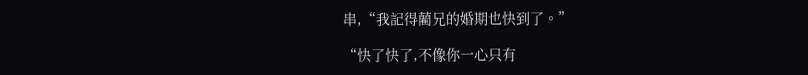串,“我記得藺兄的婚期也快到了。”

“快了快了,不像你一心只有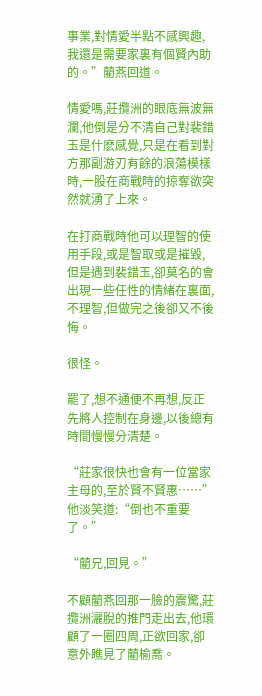事業,對情愛半點不感興趣,我還是需要家裏有個賢內助的。”藺燕回道。

情愛嗎,莊攬洲的眼底無波無瀾,他倒是分不清自己對裴錯玉是什麽感覺,只是在看到對方那副游刃有餘的浪蕩模樣時,一股在商戰時的掠奪欲突然就湧了上來。

在打商戰時他可以理智的使用手段,或是智取或是摧毀,但是遇到裴錯玉,卻莫名的會出現一些任性的情緒在裏面,不理智,但做完之後卻又不後悔。

很怪。

罷了,想不通便不再想,反正先將人控制在身邊,以後總有時間慢慢分清楚。

“莊家很快也會有一位當家主母的,至於賢不賢惠……”他淡笑道:“倒也不重要了。”

“藺兄,回見。”

不顧藺燕回那一臉的震驚,莊攬洲灑脫的推門走出去,他環顧了一圈四周,正欲回家,卻意外瞧見了藺榆喬。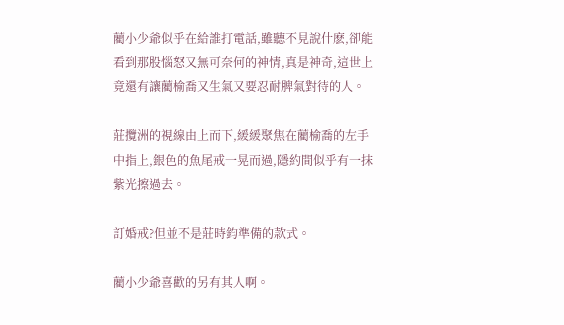藺小少爺似乎在給誰打電話,雖聽不見說什麽,卻能看到那股惱怒又無可奈何的神情,真是神奇,這世上竟還有讓藺榆喬又生氣又要忍耐脾氣對待的人。

莊攬洲的視線由上而下,緩緩聚焦在藺榆喬的左手中指上,銀色的魚尾戒一晃而過,隱約間似乎有一抹紫光擦過去。

訂婚戒?但並不是莊時鈞準備的款式。

藺小少爺喜歡的另有其人啊。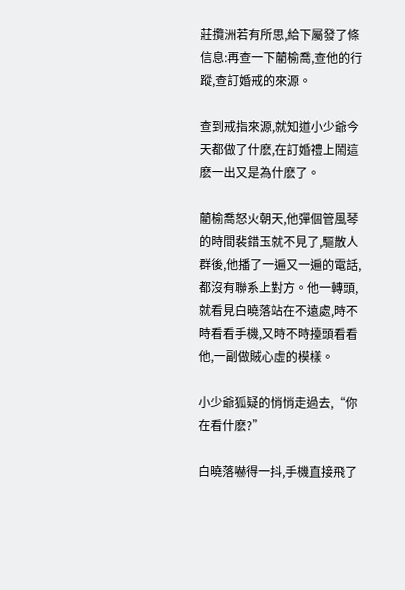莊攬洲若有所思,給下屬發了條信息:再查一下藺榆喬,查他的行蹤,查訂婚戒的來源。

查到戒指來源,就知道小少爺今天都做了什麽,在訂婚禮上鬧這麽一出又是為什麽了。

藺榆喬怒火朝天,他彈個管風琴的時間裴錯玉就不見了,驅散人群後,他播了一遍又一遍的電話,都沒有聯系上對方。他一轉頭,就看見白曉落站在不遠處,時不時看看手機,又時不時擡頭看看他,一副做賊心虛的模樣。

小少爺狐疑的悄悄走過去,“你在看什麽?”

白曉落嚇得一抖,手機直接飛了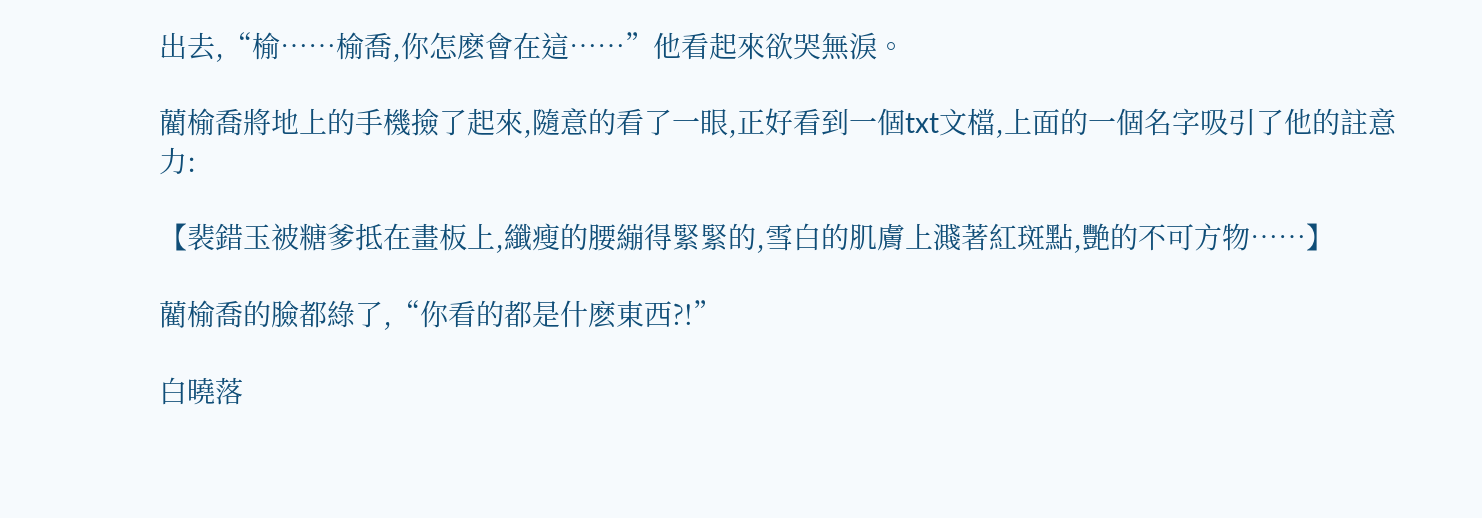出去,“榆……榆喬,你怎麽會在這……”他看起來欲哭無淚。

藺榆喬將地上的手機撿了起來,隨意的看了一眼,正好看到一個txt文檔,上面的一個名字吸引了他的註意力:

【裴錯玉被糖爹抵在畫板上,纖瘦的腰繃得緊緊的,雪白的肌膚上濺著紅斑點,艷的不可方物……】

藺榆喬的臉都綠了,“你看的都是什麽東西?!”

白曉落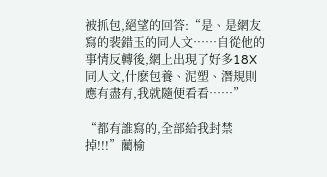被抓包,絕望的回答:“是、是網友寫的裴錯玉的同人文……自從他的事情反轉後,網上出現了好多18X同人文,什麽包養、泥塑、潛規則應有盡有,我就隨便看看……”

“都有誰寫的,全部給我封禁掉!!!”藺榆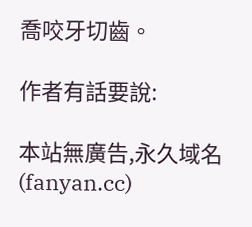喬咬牙切齒。

作者有話要說:

本站無廣告,永久域名(fanyan.cc)